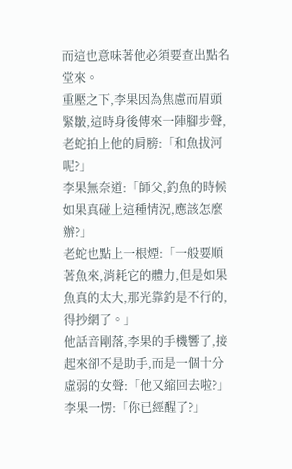而這也意味著他必須要查出點名堂來。
重壓之下,李果因為焦慮而眉頭緊皺,這時身後傳來一陣腳步聲,老蛇拍上他的肩膀:「和魚拔河呢?」
李果無奈道:「師父,釣魚的時候如果真碰上這種情況,應該怎麼辦?」
老蛇也點上一根煙:「一般要順著魚來,消耗它的體力,但是如果魚真的太大,那光靠釣是不行的,得抄網了。」
他話音剛落,李果的手機響了,接起來卻不是助手,而是一個十分虛弱的女聲:「他又縮回去啦?」
李果一愣:「你已經醒了?」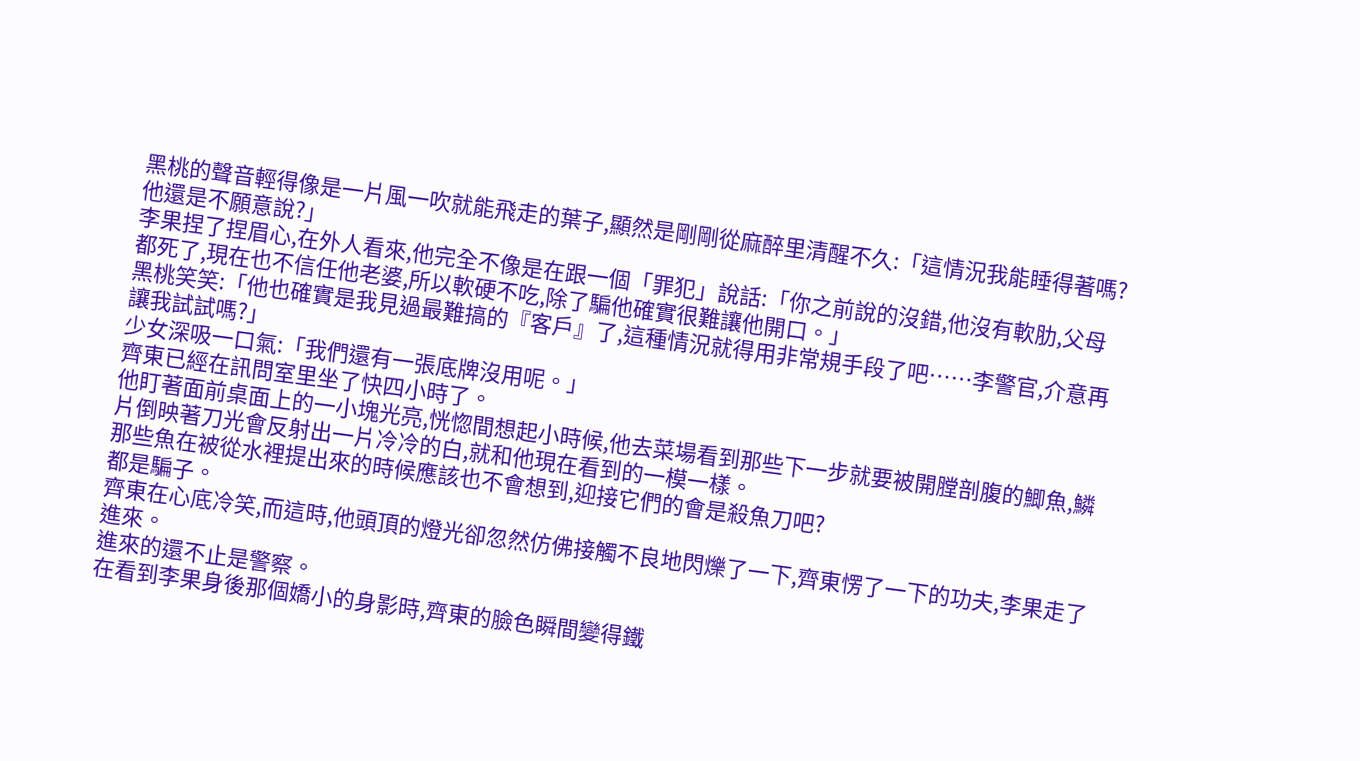黑桃的聲音輕得像是一片風一吹就能飛走的葉子,顯然是剛剛從麻醉里清醒不久:「這情況我能睡得著嗎?他還是不願意說?」
李果捏了捏眉心,在外人看來,他完全不像是在跟一個「罪犯」說話:「你之前說的沒錯,他沒有軟肋,父母都死了,現在也不信任他老婆,所以軟硬不吃,除了騙他確實很難讓他開口。」
黑桃笑笑:「他也確實是我見過最難搞的『客戶』了,這種情況就得用非常規手段了吧……李警官,介意再讓我試試嗎?」
少女深吸一口氣:「我們還有一張底牌沒用呢。」
齊東已經在訊問室里坐了快四小時了。
他盯著面前桌面上的一小塊光亮,恍惚間想起小時候,他去菜場看到那些下一步就要被開膛剖腹的鯽魚,鱗片倒映著刀光會反射出一片冷冷的白,就和他現在看到的一模一樣。
那些魚在被從水裡提出來的時候應該也不會想到,迎接它們的會是殺魚刀吧?
都是騙子。
齊東在心底冷笑,而這時,他頭頂的燈光卻忽然仿佛接觸不良地閃爍了一下,齊東愣了一下的功夫,李果走了進來。
進來的還不止是警察。
在看到李果身後那個嬌小的身影時,齊東的臉色瞬間變得鐵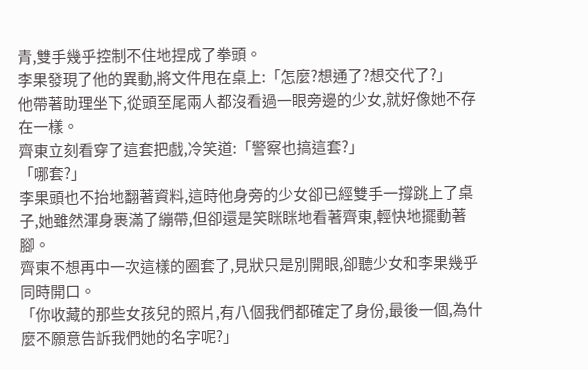青,雙手幾乎控制不住地捏成了拳頭。
李果發現了他的異動,將文件甩在桌上:「怎麼?想通了?想交代了?」
他帶著助理坐下,從頭至尾兩人都沒看過一眼旁邊的少女,就好像她不存在一樣。
齊東立刻看穿了這套把戲,冷笑道:「警察也搞這套?」
「哪套?」
李果頭也不抬地翻著資料,這時他身旁的少女卻已經雙手一撐跳上了桌子,她雖然渾身裹滿了繃帶,但卻還是笑眯眯地看著齊東,輕快地擺動著腳。
齊東不想再中一次這樣的圈套了,見狀只是別開眼,卻聽少女和李果幾乎同時開口。
「你收藏的那些女孩兒的照片,有八個我們都確定了身份,最後一個,為什麼不願意告訴我們她的名字呢?」